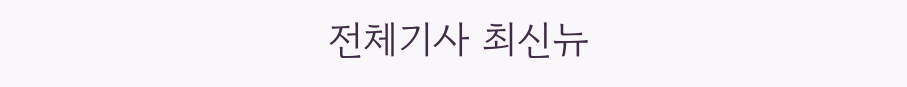전체기사 최신뉴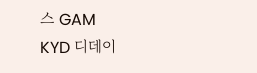스 GAM
KYD 디데이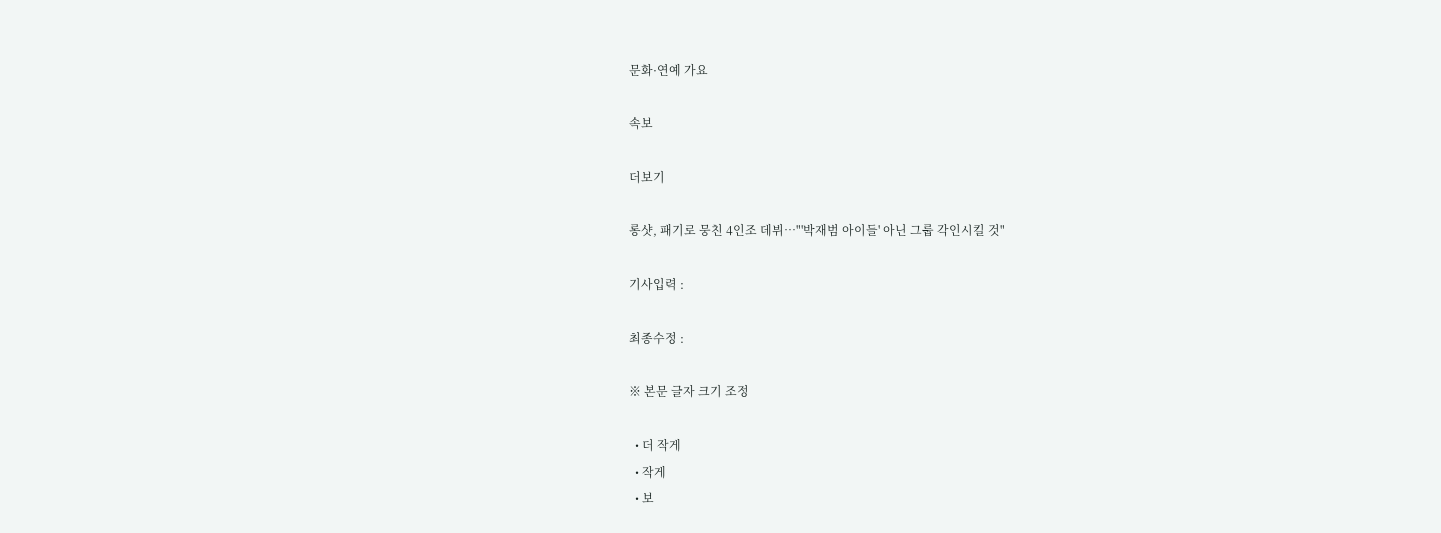문화·연예 가요

속보

더보기

롱샷, 패기로 뭉친 4인조 데뷔…"'박재범 아이들' 아닌 그룹 각인시킬 것"

기사입력 :

최종수정 :

※ 본문 글자 크기 조정

  • 더 작게
  • 작게
  • 보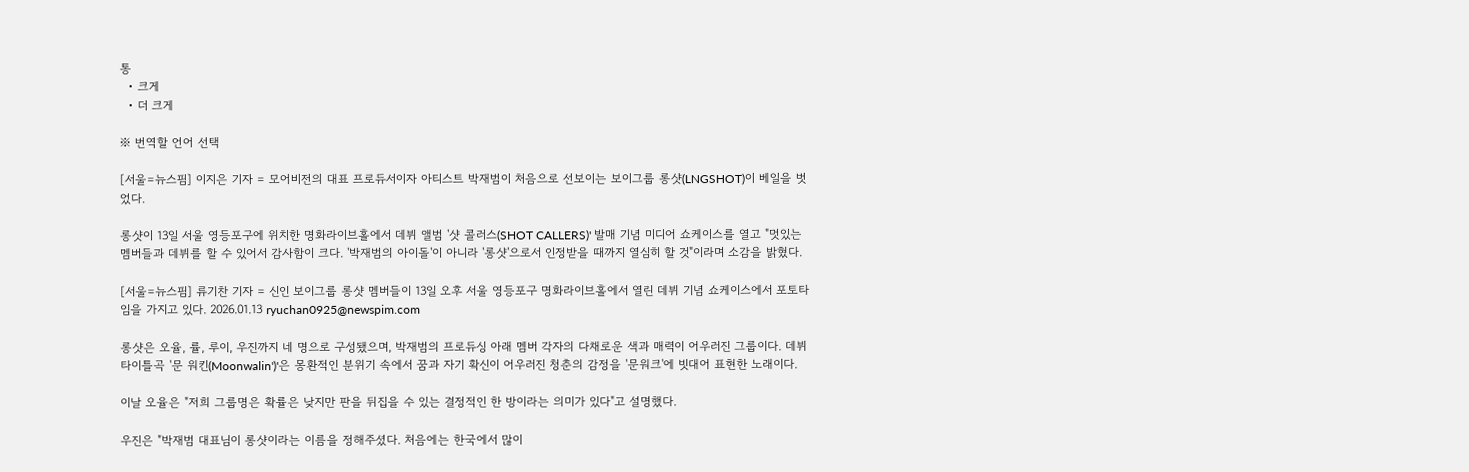통
  • 크게
  • 더 크게

※ 번역할 언어 선택

[서울=뉴스핌] 이지은 기자 = 모어비전의 대표 프로듀서이자 아티스트 박재범이 처음으로 선보이는 보이그룹 롱샷(LNGSHOT)이 베일을 벗었다.

롱샷이 13일 서울 영등포구에 위치한 명화라이브홀에서 데뷔 앨범 '샷 콜러스(SHOT CALLERS)' 발매 기념 미디어 쇼케이스를 열고 "멋있는 멤버들과 데뷔를 할 수 있어서 감사함이 크다. '박재범의 아이돌'이 아니라 '롱샷'으로서 인정받을 때까지 열심히 할 것"이라며 소감을 밝혔다.

[서울=뉴스핌] 류기찬 기자 = 신인 보이그룹 롱샷 멤버들이 13일 오후 서울 영등포구 명화라이브홀에서 열린 데뷔 기념 쇼케이스에서 포토타임을 가지고 있다. 2026.01.13 ryuchan0925@newspim.com

롱샷은 오율, 률, 루이, 우진까지 네 명으로 구성됐으며, 박재범의 프로듀싱 아래 멤버 각자의 다채로운 색과 매력이 어우러진 그룹이다. 데뷔 타이틀곡 '문 워킨(Moonwalin')'은 몽환적인 분위기 속에서 꿈과 자기 확신이 어우러진 청춘의 감정을 '문워크'에 빗대어 표현한 노래이다.

이날 오율은 "저희 그룹명은 확률은 낮지만 판을 뒤집을 수 있는 결정적인 한 방이라는 의미가 있다"고 설명했다.

우진은 "박재범 대표님이 롱샷이라는 이름을 정해주셨다. 처음에는 한국에서 많이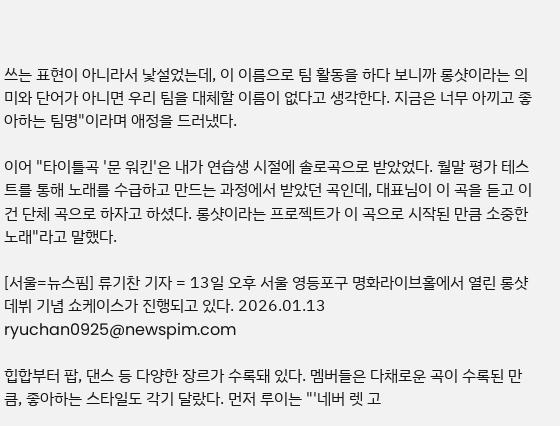쓰는 표현이 아니라서 낯설었는데, 이 이름으로 팀 활동을 하다 보니까 롱샷이라는 의미와 단어가 아니면 우리 팀을 대체할 이름이 없다고 생각한다. 지금은 너무 아끼고 좋아하는 팀명"이라며 애정을 드러냈다.

이어 "타이틀곡 '문 워킨'은 내가 연습생 시절에 솔로곡으로 받았었다. 월말 평가 테스트를 통해 노래를 수급하고 만드는 과정에서 받았던 곡인데, 대표님이 이 곡을 듣고 이건 단체 곡으로 하자고 하셨다. 롱샷이라는 프로젝트가 이 곡으로 시작된 만큼 소중한 노래"라고 말했다.

[서울=뉴스핌] 류기찬 기자 = 13일 오후 서울 영등포구 명화라이브홀에서 열린 롱샷 데뷔 기념 쇼케이스가 진행되고 있다. 2026.01.13 ryuchan0925@newspim.com

힙합부터 팝, 댄스 등 다양한 장르가 수록돼 있다. 멤버들은 다채로운 곡이 수록된 만큼, 좋아하는 스타일도 각기 달랐다. 먼저 루이는 "'네버 렛 고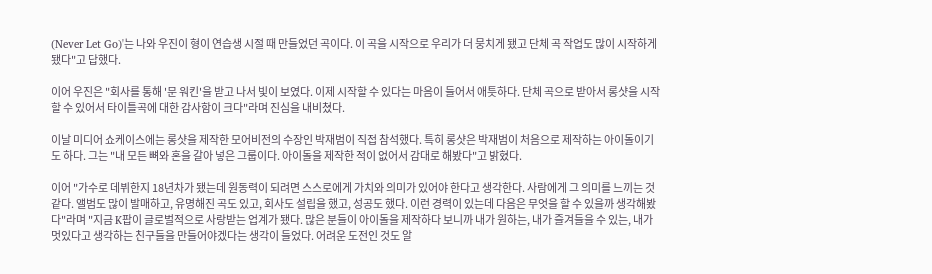(Never Let Go)'는 나와 우진이 형이 연습생 시절 때 만들었던 곡이다. 이 곡을 시작으로 우리가 더 뭉치게 됐고 단체 곡 작업도 많이 시작하게 됐다"고 답했다.

이어 우진은 "회사를 통해 '문 워킨'을 받고 나서 빛이 보였다. 이제 시작할 수 있다는 마음이 들어서 애틋하다. 단체 곡으로 받아서 롱샷을 시작할 수 있어서 타이틀곡에 대한 감사함이 크다"라며 진심을 내비쳤다.

이날 미디어 쇼케이스에는 롱샷을 제작한 모어비전의 수장인 박재범이 직접 참석했다. 특히 롱샷은 박재범이 처음으로 제작하는 아이돌이기도 하다. 그는 "내 모든 뼈와 혼을 갈아 넣은 그룹이다. 아이돌을 제작한 적이 없어서 감대로 해봤다"고 밝혔다.

이어 "가수로 데뷔한지 18년차가 됐는데 원동력이 되려면 스스로에게 가치와 의미가 있어야 한다고 생각한다. 사람에게 그 의미를 느끼는 것 같다. 앨범도 많이 발매하고, 유명해진 곡도 있고, 회사도 설립을 했고, 성공도 했다. 이런 경력이 있는데 다음은 무엇을 할 수 있을까 생각해봤다"라며 "지금 K팝이 글로벌적으로 사랑받는 업계가 됐다. 많은 분들이 아이돌을 제작하다 보니까 내가 원하는, 내가 즐겨들을 수 있는, 내가 멋있다고 생각하는 친구들을 만들어야겠다는 생각이 들었다. 어려운 도전인 것도 알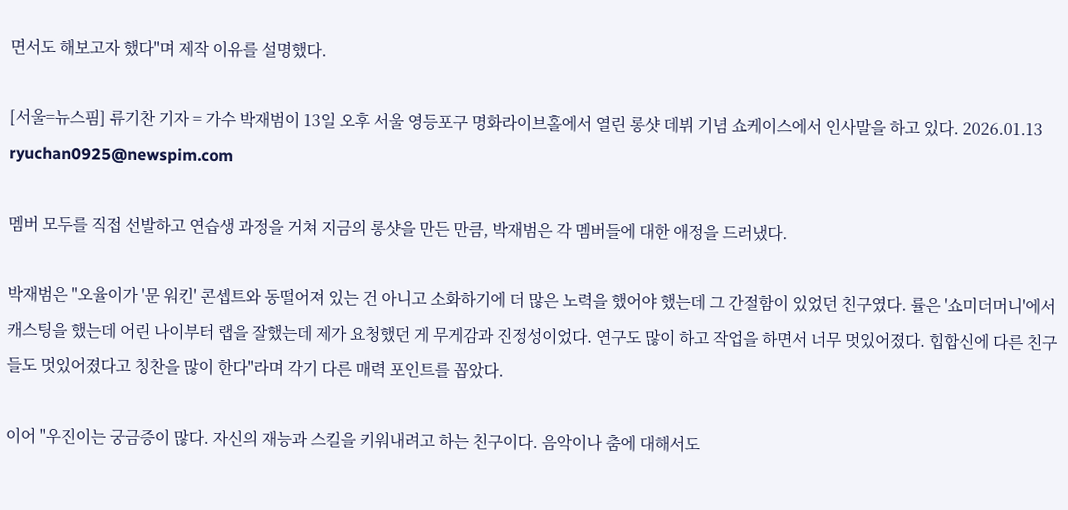면서도 해보고자 했다"며 제작 이유를 설명했다.

[서울=뉴스핌] 류기찬 기자 = 가수 박재범이 13일 오후 서울 영등포구 명화라이브홀에서 열린 롱샷 데뷔 기념 쇼케이스에서 인사말을 하고 있다. 2026.01.13 ryuchan0925@newspim.com

멤버 모두를 직접 선발하고 연습생 과정을 거쳐 지금의 롱샷을 만든 만큼, 박재범은 각 멤버들에 대한 애정을 드러냈다.

박재범은 "오율이가 '문 워킨' 콘셉트와 동떨어져 있는 건 아니고 소화하기에 더 많은 노력을 했어야 했는데 그 간절함이 있었던 친구였다. 률은 '쇼미더머니'에서 캐스팅을 했는데 어린 나이부터 랩을 잘했는데 제가 요청했던 게 무게감과 진정성이었다. 연구도 많이 하고 작업을 하면서 너무 멋있어졌다. 힙합신에 다른 친구들도 멋있어졌다고 칭찬을 많이 한다"라며 각기 다른 매력 포인트를 꼽았다.

이어 "우진이는 궁금증이 많다. 자신의 재능과 스킬을 키워내려고 하는 친구이다. 음악이나 춤에 대해서도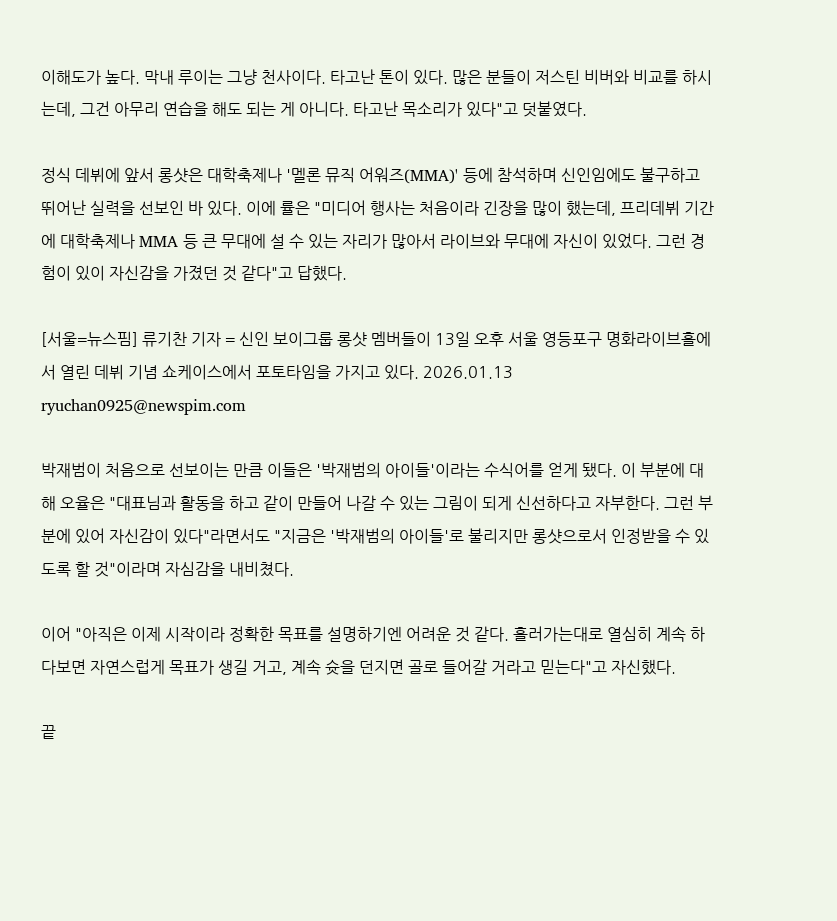이해도가 높다. 막내 루이는 그냥 천사이다. 타고난 톤이 있다. 많은 분들이 저스틴 비버와 비교를 하시는데, 그건 아무리 연습을 해도 되는 게 아니다. 타고난 목소리가 있다"고 덧붙였다.

정식 데뷔에 앞서 롱샷은 대학축제나 '멜론 뮤직 어워즈(MMA)' 등에 참석하며 신인임에도 불구하고 뛰어난 실력을 선보인 바 있다. 이에 률은 "미디어 행사는 처음이라 긴장을 많이 했는데, 프리데뷔 기간에 대학축제나 MMA 등 큰 무대에 설 수 있는 자리가 많아서 라이브와 무대에 자신이 있었다. 그런 경험이 있이 자신감을 가졌던 것 같다"고 답했다.

[서울=뉴스핌] 류기찬 기자 = 신인 보이그룹 롱샷 멤버들이 13일 오후 서울 영등포구 명화라이브홀에서 열린 데뷔 기념 쇼케이스에서 포토타임을 가지고 있다. 2026.01.13 ryuchan0925@newspim.com

박재범이 처음으로 선보이는 만큼 이들은 '박재범의 아이들'이라는 수식어를 얻게 됐다. 이 부분에 대해 오율은 "대표님과 활동을 하고 같이 만들어 나갈 수 있는 그림이 되게 신선하다고 자부한다. 그런 부분에 있어 자신감이 있다"라면서도 "지금은 '박재범의 아이들'로 불리지만 롱샷으로서 인정받을 수 있도록 할 것"이라며 자심감을 내비쳤다.

이어 "아직은 이제 시작이라 정확한 목표를 설명하기엔 어려운 것 같다. 흘러가는대로 열심히 계속 하다보면 자연스럽게 목표가 생길 거고, 계속 슛을 던지면 골로 들어갈 거라고 믿는다"고 자신했다.

끝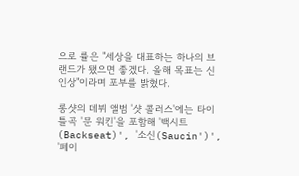으로 률은 "세상을 대표하는 하나의 브랜드가 됐으면 좋겠다. 올해 목표는 신인상"이라며 포부를 밝혔다.

롱샷의 데뷔 앨범 '샷 콜러스'에는 타이틀곡 '문 워킨'을 포함해 '백시트(Backseat)', '소신(Saucin')', '페이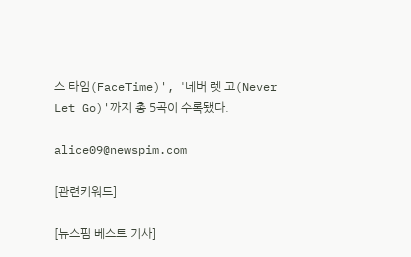스 타임(FaceTime)', '네버 렛 고(Never Let Go)'까지 총 5곡이 수록됐다.

alice09@newspim.com

[관련키워드]

[뉴스핌 베스트 기사]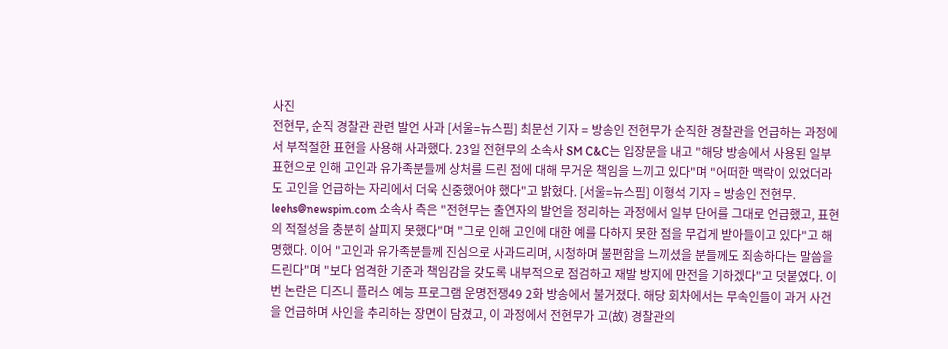사진
전현무, 순직 경찰관 관련 발언 사과 [서울=뉴스핌] 최문선 기자 = 방송인 전현무가 순직한 경찰관을 언급하는 과정에서 부적절한 표현을 사용해 사과했다. 23일 전현무의 소속사 SM C&C는 입장문을 내고 "해당 방송에서 사용된 일부 표현으로 인해 고인과 유가족분들께 상처를 드린 점에 대해 무거운 책임을 느끼고 있다"며 "어떠한 맥락이 있었더라도 고인을 언급하는 자리에서 더욱 신중했어야 했다"고 밝혔다. [서울=뉴스핌] 이형석 기자 = 방송인 전현무. leehs@newspim.com 소속사 측은 "전현무는 출연자의 발언을 정리하는 과정에서 일부 단어를 그대로 언급했고, 표현의 적절성을 충분히 살피지 못했다"며 "그로 인해 고인에 대한 예를 다하지 못한 점을 무겁게 받아들이고 있다"고 해명했다. 이어 "고인과 유가족분들께 진심으로 사과드리며, 시청하며 불편함을 느끼셨을 분들께도 죄송하다는 말씀을 드린다"며 "보다 엄격한 기준과 책임감을 갖도록 내부적으로 점검하고 재발 방지에 만전을 기하겠다"고 덧붙였다. 이번 논란은 디즈니 플러스 예능 프로그램 운명전쟁49 2화 방송에서 불거졌다. 해당 회차에서는 무속인들이 과거 사건을 언급하며 사인을 추리하는 장면이 담겼고, 이 과정에서 전현무가 고(故) 경찰관의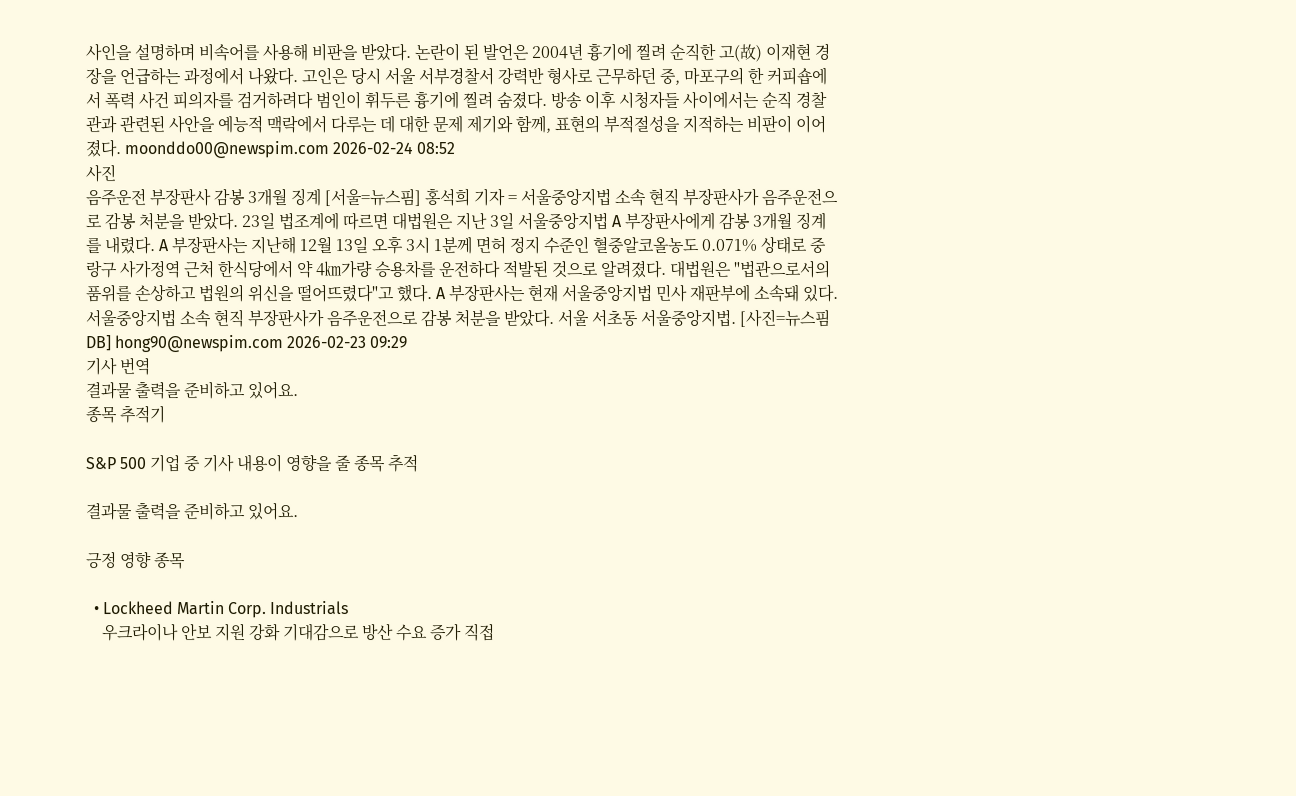사인을 설명하며 비속어를 사용해 비판을 받았다. 논란이 된 발언은 2004년 흉기에 찔려 순직한 고(故) 이재현 경장을 언급하는 과정에서 나왔다. 고인은 당시 서울 서부경찰서 강력반 형사로 근무하던 중, 마포구의 한 커피숍에서 폭력 사건 피의자를 검거하려다 범인이 휘두른 흉기에 찔려 숨졌다. 방송 이후 시청자들 사이에서는 순직 경찰관과 관련된 사안을 예능적 맥락에서 다루는 데 대한 문제 제기와 함께, 표현의 부적절성을 지적하는 비판이 이어졌다. moonddo00@newspim.com 2026-02-24 08:52
사진
음주운전 부장판사 감봉 3개월 징계 [서울=뉴스핌] 홍석희 기자 = 서울중앙지법 소속 현직 부장판사가 음주운전으로 감봉 처분을 받았다. 23일 법조계에 따르면 대법원은 지난 3일 서울중앙지법 A 부장판사에게 감봉 3개월 징계를 내렸다. A 부장판사는 지난해 12월 13일 오후 3시 1분께 면허 정지 수준인 혈중알코올농도 0.071% 상태로 중랑구 사가정역 근처 한식당에서 약 4㎞가량 승용차를 운전하다 적발된 것으로 알려졌다. 대법원은 "법관으로서의 품위를 손상하고 법원의 위신을 떨어뜨렸다"고 했다. A 부장판사는 현재 서울중앙지법 민사 재판부에 소속돼 있다. 서울중앙지법 소속 현직 부장판사가 음주운전으로 감봉 처분을 받았다. 서울 서초동 서울중앙지법. [사진=뉴스핌DB] hong90@newspim.com 2026-02-23 09:29
기사 번역
결과물 출력을 준비하고 있어요.
종목 추적기

S&P 500 기업 중 기사 내용이 영향을 줄 종목 추적

결과물 출력을 준비하고 있어요.

긍정 영향 종목

  • Lockheed Martin Corp. Industrials
    우크라이나 안보 지원 강화 기대감으로 방산 수요 증가 직접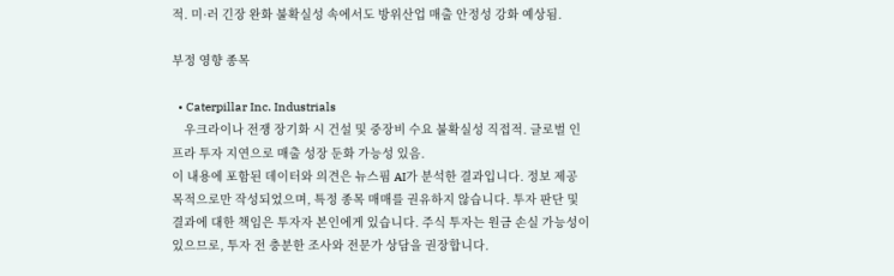적. 미·러 긴장 완화 불확실성 속에서도 방위산업 매출 안정성 강화 예상됨.

부정 영향 종목

  • Caterpillar Inc. Industrials
    우크라이나 전쟁 장기화 시 건설 및 중장비 수요 불확실성 직접적. 글로벌 인프라 투자 지연으로 매출 성장 둔화 가능성 있음.
이 내용에 포함된 데이터와 의견은 뉴스핌 AI가 분석한 결과입니다. 정보 제공 목적으로만 작성되었으며, 특정 종목 매매를 권유하지 않습니다. 투자 판단 및 결과에 대한 책임은 투자자 본인에게 있습니다. 주식 투자는 원금 손실 가능성이 있으므로, 투자 전 충분한 조사와 전문가 상담을 권장합니다.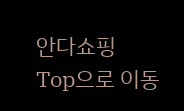안다쇼핑
Top으로 이동